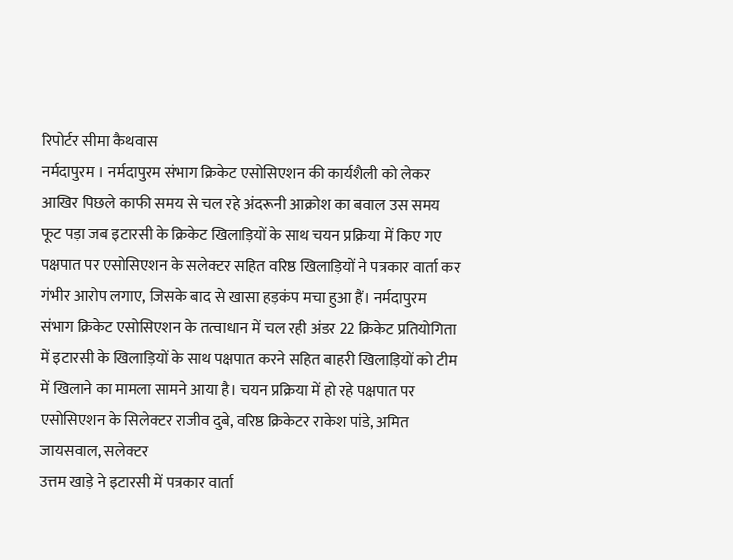रिपोर्टर सीमा कैथवास
नर्मदापुरम । नर्मदापुरम संभाग क्रिकेट एसोसिएशन की कार्यशैली को लेकर आखिर पिछले काफी समय से चल रहे अंदरूनी आक्रोश का बवाल उस समय फूट पड़ा जब इटारसी के क्रिकेट खिलाड़ियों के साथ चयन प्रक्रिया में किए गए पक्षपात पर एसोसिएशन के सलेक्टर सहित वरिष्ठ खिलाड़ियों ने पत्रकार वार्ता कर गंभीर आरोप लगाए, जिसके बाद से खासा हड़कंप मचा हुआ हैं। नर्मदापुरम संभाग क्रिकेट एसोसिएशन के तत्वाधान में चल रही अंडर 22 क्रिकेट प्रतियोगिता में इटारसी के खिलाड़ियों के साथ पक्षपात करने सहित बाहरी खिलाड़ियों को टीम में खिलाने का मामला सामने आया है। चयन प्रक्रिया में हो रहे पक्षपात पर एसोसिएशन के सिलेक्टर राजीव दुबे, वरिष्ठ क्रिकेटर राकेश पांडे, अमित जायसवाल, सलेक्टर
उत्तम खाड़े ने इटारसी में पत्रकार वार्ता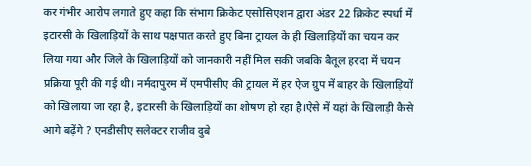कर गंभीर आरोप लगाते हुए कहा कि संभाग क्रिकेट एसोसिएशन द्वारा अंडर 22 क्रिकेट स्पर्धा में इटारसी के खिलाड़ियों के साथ पक्षपात करते हुए बिना ट्रायल के ही खिलाड़ियों का चयन कर लिया गया और जिले के खिलाड़ियों को जानकारी नहीं मिल सकी जबकि बैतूल हरदा में चयन प्रक्रिया पूरी की गई थी। नर्मदापुरम में एमपीसीए की ट्रायल में हर ऐज ग्रुप में बाहर के खिलाड़ियों को खिलाया जा रहा है, इटारसी के खिलाड़ियों का शोषण हो रहा है।ऐसे में यहां के खिलाड़ी कैसे आगे बढ़ेंगे ? एनडीसीए सलेक्टर राजीव दुबे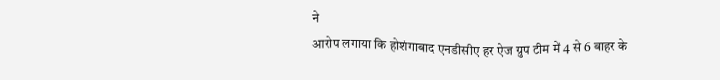ने
आरोप लगाया कि होशंगाबाद एनडीसीए हर ऐज ग्रुप टीम में 4 से 6 बाहर के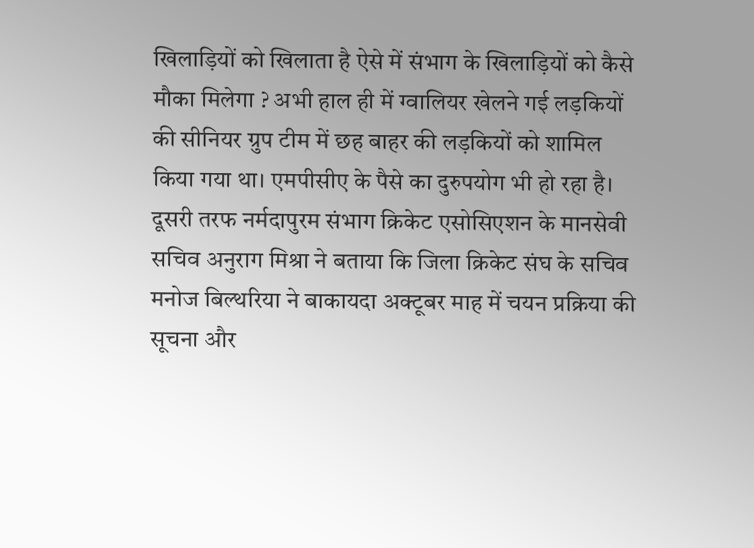खिलाड़ियों को खिलाता है ऐसे में संभाग के खिलाड़ियों को कैसे मौका मिलेगा ? अभी हाल ही में ग्वालियर खेलने गई लड़कियों की सीनियर ग्रुप टीम में छह बाहर की लड़कियों को शामिल किया गया था। एमपीसीए के पैसे का दुरुपयोग भी हो रहा है। दूसरी तरफ नर्मदापुरम संभाग क्रिकेट एसोसिएशन के मानसेवी सचिव अनुराग मिश्रा ने बताया कि जिला क्रिकेट संघ के सचिव मनोज बिल्थरिया ने बाकायदा अक्टूबर माह में चयन प्रक्रिया की सूचना और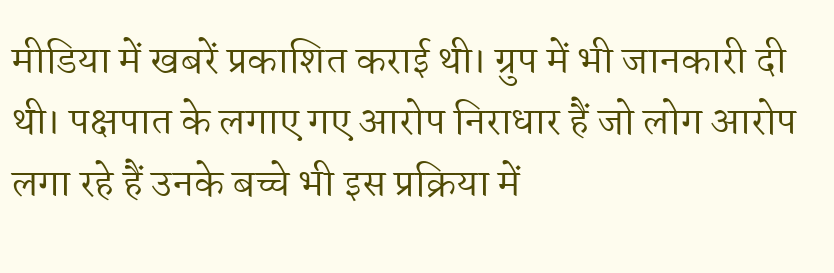मीडिया में खबरें प्रकाशित कराई थी। ग्रुप में भी जानकारी दी थी। पक्षपात के लगाए गए आरोप निराधार हैं जो लोग आरोप लगा रहे हैं उनके बच्चे भी इस प्रक्रिया में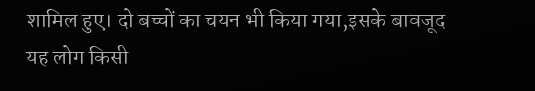शामिल हुए। दो बच्चों का चयन भी किया गया,इसके बावजूद यह लोग किसी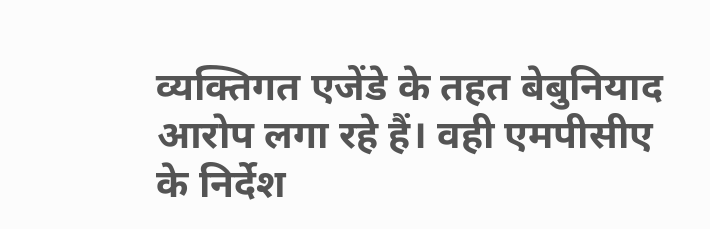व्यक्तिगत एजेंडे के तहत बेबुनियाद आरोप लगा रहे हैं। वही एमपीसीए के निर्देश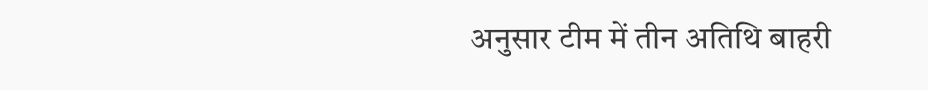अनुसार टीम में तीन अतिथि बाहरी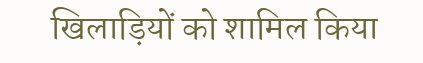खिलाड़ियों को शामिल किया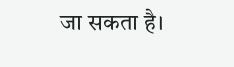जा सकता है।